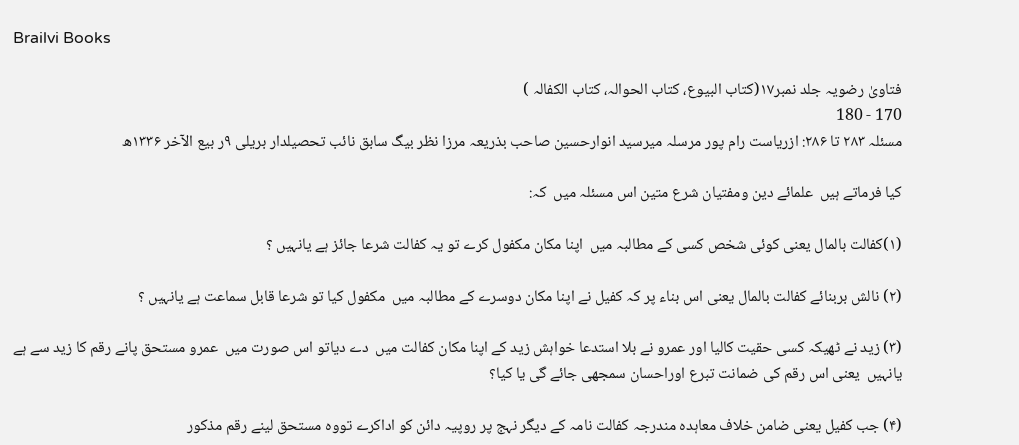Brailvi Books

فتاویٰ رضویہ جلد نمبر۱۷(کتاب البیوع، کتاب الحوالہ، کتاب الکفالہ )
170 - 180
مسئلہ ۲۸۳ تا ۲۸۶: ازریاست رام پور مرسلہ میرسید انوارحسین صاحب بذریعہ مرزا نظر بیگ سابق نائب تحصیلدار بریلی ۹ر بیع الآخر ۱۳۳۶ھ

کیا فرماتے ہیں  علمائے دین ومفتیان شرع متین اس مسئلہ میں  کہ:

(۱)کفالت بالمال یعنی کوئی شخص کسی کے مطالبہ میں  اپنا مکان مکفول کرے تو یہ کفالت شرعا جائز ہے یانہیں ؟

(۲) نالش بربنائے کفالت بالمال یعنی اس بناء پر کہ کفیل نے اپنا مکان دوسرے کے مطالبہ میں  مکفول کیا تو شرعا قابل سماعت ہے یانہیں ؟

(۳) زید نے ٹھیکہ کسی حقیت کالیا اور عمرو نے بلا استدعا خواہش زید کے اپنا مکان کفالت میں  دے دیاتو اس صورت میں  عمرو مستحق پانے رقم کا زید سے ہے یانہیں  یعنی اس رقم کی ضمانت تبرع اوراحسان سمجھی جائے گی یا کیا؟

(۴) جب کفیل یعنی ضامن خلاف معاہدہ مندرجہ کفالت نامہ کے دیگر نہج پر روپیہ دائن کو اداکرے تووہ مستحق لینے رقم مذکور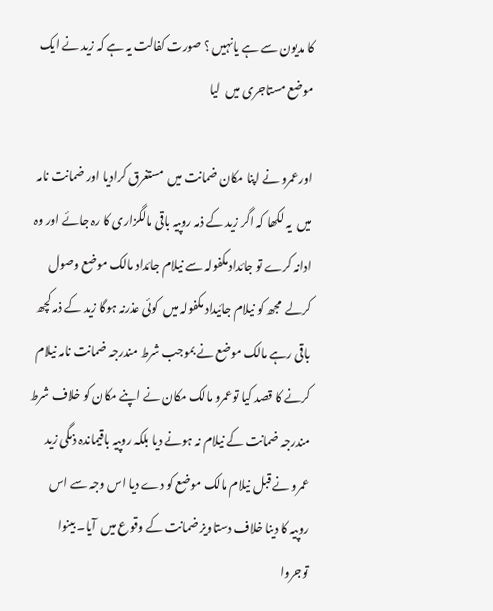کا مدیون سے ہے یانہیں ؟ صورت کفالت یہ ہے کہ زید نے ایک موضع مستاجری میں  لیا

اورعمرو نے اپنا مکان ضمانت میں  مستغرق کرادیا اور ضمانت نامہ میں  یہ لکھا کہ اگر زید کے ذمہ روپیہ باقی مالگزاری کا رہ جائے اور وہ ادانہ کرے تو جائداد مکفولہ سے نیلام جائداد مالک موضع وصول کرلے  مجھ کو نیلام جائیداد مکفولہ میں  کوئی عذرنہ ہوگا زید کے ذمہ کچھ باقی رہے مالک موضع نے بموجب شرط مندرجہ ضمانت نامہ نیلام کرنے کا قصد کیا توعمرو مالک مکان نے اپنے مکان کو خلاف شرط مندرجہ ضمانت کے نیلام نہ ہونے دیا بلکہ روپیہ باقیماندہ ذمگی زید عمرو نے قبل نیلام مالک موضع کو دے دیا اس وجہ سے اس روپیہ کا دینا خلاف دستاویز ضمانت کے وقوع میں  آیا۔ بینوا توجروا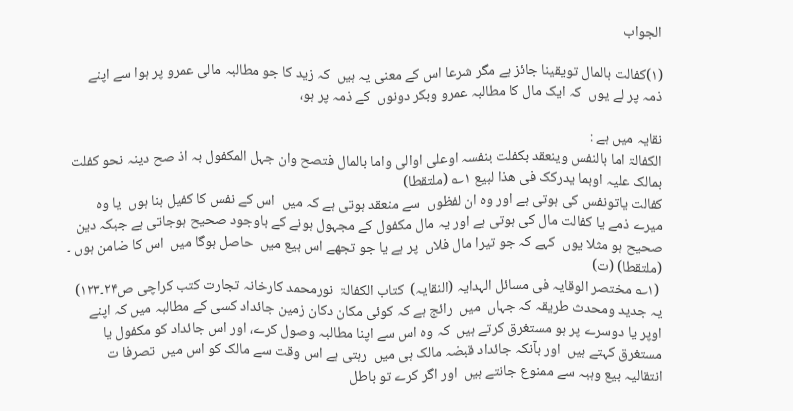الجواب

(۱)کفالت بالمال تویقینا جائز ہے مگر شرعا اس کے معنی یہ ہیں  کہ زید کا جو مطالبہ مالی عمرو پر ہوا سے اپنے ذمہ پر لے یوں  کہ ایک مال کا مطالبہ عمرو وبکر دونوں  کے ذمہ پر ہو،

نقایہ میں ہے :
الکفالۃ اما بالنفس وینعقد بکفلت بنفسہ اوعلی اوالی واما بالمال فتصح وان جہل المکفول بہ اذ صح دینہ نحو کفلت بمالک علیہ اوبما یدرکک فی ھذا لبیع ۱؎ (ملتقطا)
کفالت یاتونفس کی ہوتی ہے اور وہ ان لفظوں  سے منعقد ہوتی ہے کہ میں  اس کے نفس کا کفیل بنا ہوں  یا وہ میرے ذمے یا کفالت مال کی ہوتی ہے اور یہ مال مکفول کے مجہول ہونے کے باوجود صحیح ہوجاتی ہے جبکہ دین صحیح ہو مثلا یوں  کہے کہ جو تیرا مال فلاں  پر ہے یا جو تجھے اس بیع میں  حاصل ہوگا میں  اس کا ضامن ہوں ۔ (ملتقطا) (ت)
 (۱؎ مختصر الوقایہ فی مسائل الہدایہ (النقایہ)  کتاب الکفالۃ  نورمحمد کارخانہ تجارت کتب کراچی ص۲۴۔۱۲۳)
یہ جدید ومحدث طریقہ کہ جہاں  میں  رائج ہے کہ کوئی مکان دکان زمین جائداد کسی کے مطالبہ میں کہ اپنے اوپر یا دوسرے پر ہو مستغرق کرتے ہیں  کہ وہ اس سے اپنا مطالبہ وصول کرے، اور اس جائداد کو مکفول یا مستغرق کہتے ہیں  اور بآنکہ جائداد قبضہ مالک ہی میں  رہتی ہے اس وقت سے مالک کو اس میں  تصرفا ت انتقالیہ بیع وہبہ سے ممنوع جانتے ہیں  اور اگر کرے تو باطل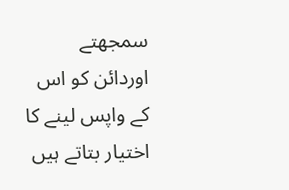سمجھتے اوردائن کو اس کے واپس لینے کا اختیار بتاتے ہیں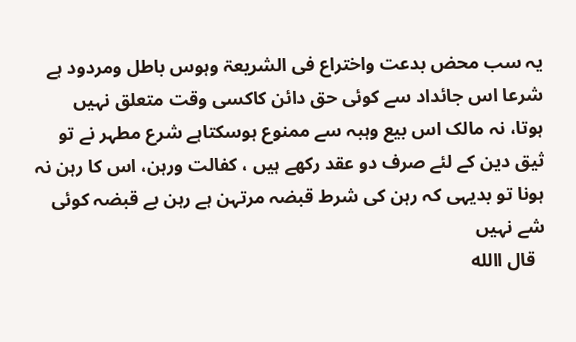یہ سب محض بدعت واختراع فی الشریعۃ وہوس باطل ومردود ہے شرعا اس جائداد سے کوئی حق دائن کاکسی وقت متعلق نہیں  ہوتا، نہ مالک اس بیع وہبہ سے ممنوع ہوسکتاہے شرع مطہر نے تو ثیق دین کے لئے صرف دو عقد رکھے ہیں ، کفالت ورہن، اس کا رہن نہ ہونا تو بدیہی کہ رہن کی شرط قبضہ مرتہن ہے رہن بے قبضہ کوئی شے نہیں
  قال االله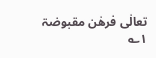تعالٰی فرھٰن مقبوضۃ ۱؎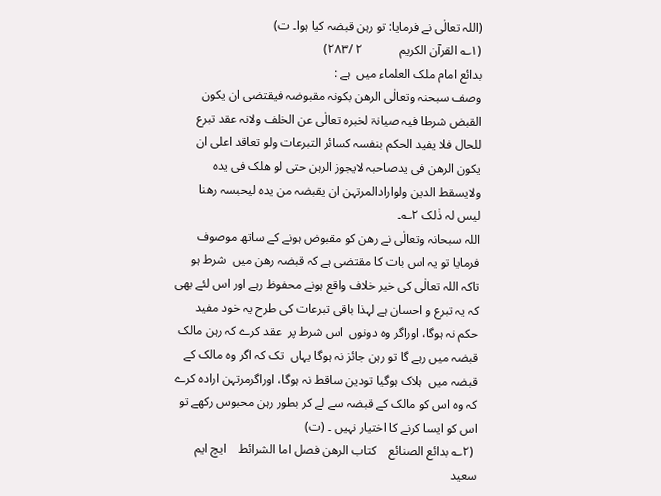(اللہ تعالٰی نے فرمایا: تو رہن قبضہ کیا ہوا۔ ت)
(۱؎ القرآن الکریم            ۲ /۲۸۳)
بدائع امام ملک العلماء میں  ہے :
وصف سبحنہ وتعالٰی الرھن بکونہ مقبوضہ فیقتضی ان یکون القبض شرطا فیہ صیانۃ لخبرہ تعالٰی عن الخلف ولانہ عقد تبرع للحال فلا یفید الحکم بنفسہ کسائر التبرعات ولو تعاقد اعلی ان یکون الرھن فی یدصاحبہ لایجوز الرہن حتی لو ھلک فی یدہ ولایسقط الدین ولوارادالمرتہن ان یقبضہ من یدہ لیحبسہ رھنا لیس لہ ذٰلک ۲؎۔
اللہ سبحانہ وتعالٰی نے رھن کو مقبوض ہونے کے ساتھ موصوف فرمایا تو یہ اس بات کا مقتضی ہے کہ قبضہ رھن میں  شرط ہو تاکہ اللہ تعالٰی کی خیر خلاف واقع ہونے محفوظ رہے اور اس لئے بھی کہ یہ تبرع و احسان ہے لہذا باقی تبرعات کی طرح یہ خود مفید حکم نہ ہوگا، اوراگر وہ دونوں  اس شرط پر  عقد کرے کہ رہن مالک قبضہ میں رہے گا تو رہن جائز نہ ہوگا یہاں  تک کہ اگر وہ مالک کے قبضہ میں  ہلاک ہوگیا تودین ساقط نہ ہوگا، اوراگرمرتہن ارادہ کرے کہ وہ اس کو مالک کے قبضہ سے لے کر بطور رہن محبوس رکھے تو اس کو ایسا کرنے کا اختیار نہیں ۔ (ت)
 (۲؎ بدائع الصنائع    کتاب الرھن فصل اما الشرائط    ایچ ایم سعید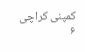کمپنی کراچی    ۶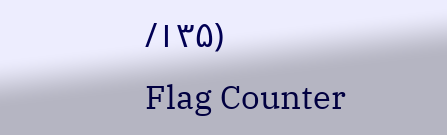/۱۳۵)
Flag Counter